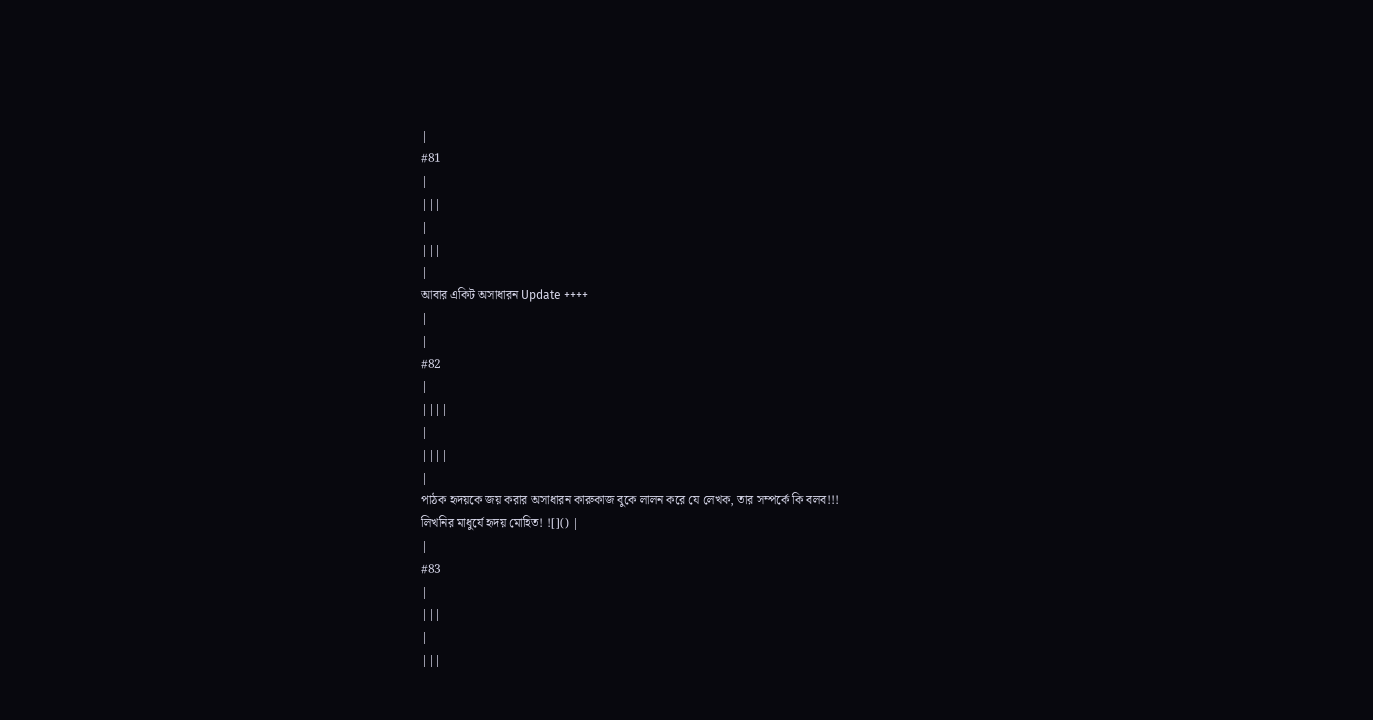|
#81
|
|||
|
|||
|
আবার একিট অসাধারন Update ++++
|
|
#82
|
||||
|
||||
|
পাঠক হৃদয়কে জয় করার অসাধারন কারুকাজ বুকে লালন করে যে লেখক, তার সম্পর্কে কি বলব!!!
লিখনির মাধুর্যে হৃদয় মোহিত! ![]() |
|
#83
|
|||
|
|||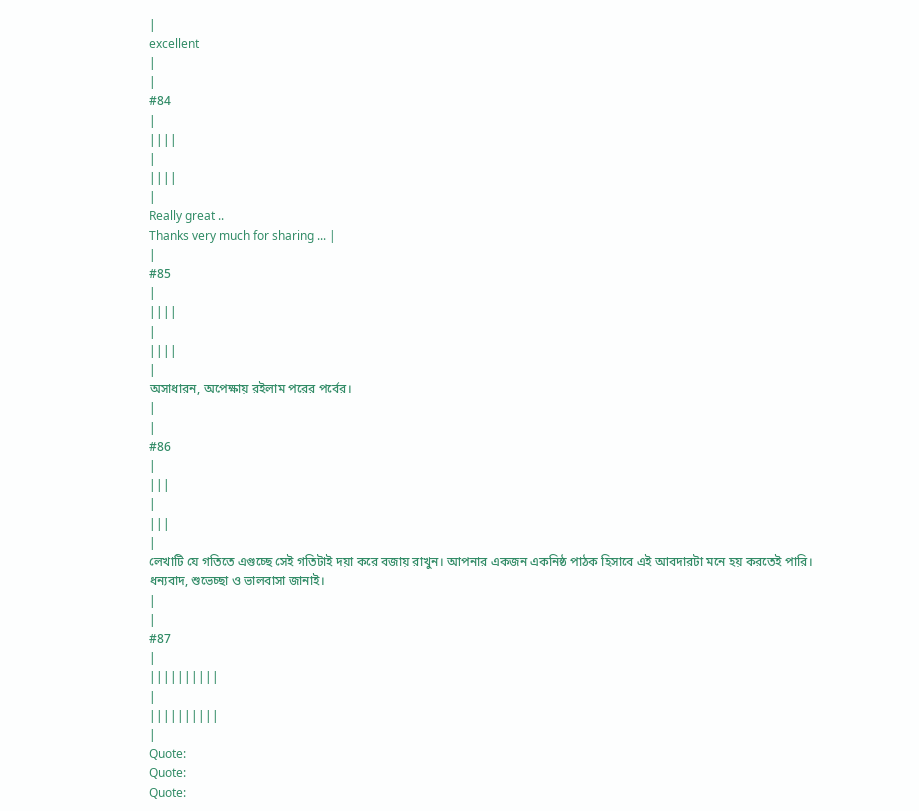|
excellent
|
|
#84
|
||||
|
||||
|
Really great ..
Thanks very much for sharing ... |
|
#85
|
||||
|
||||
|
অসাধারন, অপেক্ষায় রইলাম পরের পর্বের।
|
|
#86
|
|||
|
|||
|
লেখাটি যে গতিতে এগুচ্ছে সেই গতিটাই দয়া করে বজায় রাখুন। আপনার একজন একনিষ্ঠ পাঠক হিসাবে এই আবদারটা মনে হয় করতেই পারি। ধন্যবাদ, শুভেচ্ছা ও ভালবাসা জানাই।
|
|
#87
|
||||||||||
|
||||||||||
|
Quote:
Quote:
Quote: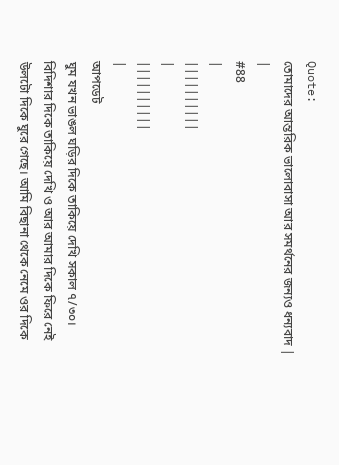Quote:
তোমাদের আন্তরিক ভালোবাসা আর সমর্থনের জন্যও ধন্যবাদ |
|
#88
|
||||||||||
|
||||||||||
|
আপডেট
ঘুম যখন ভাঙল ঘড়ির দিকে তাকিয়ে দেখি সকাল ৭/৩০। বিদিশার দিকে তাকিয়ে দেখি ও আর আমার দিকে ফিরে নেই উলটো দিকে ঘুরে গেছে। আমি বিছানা থেকে নেমে ওর দিকে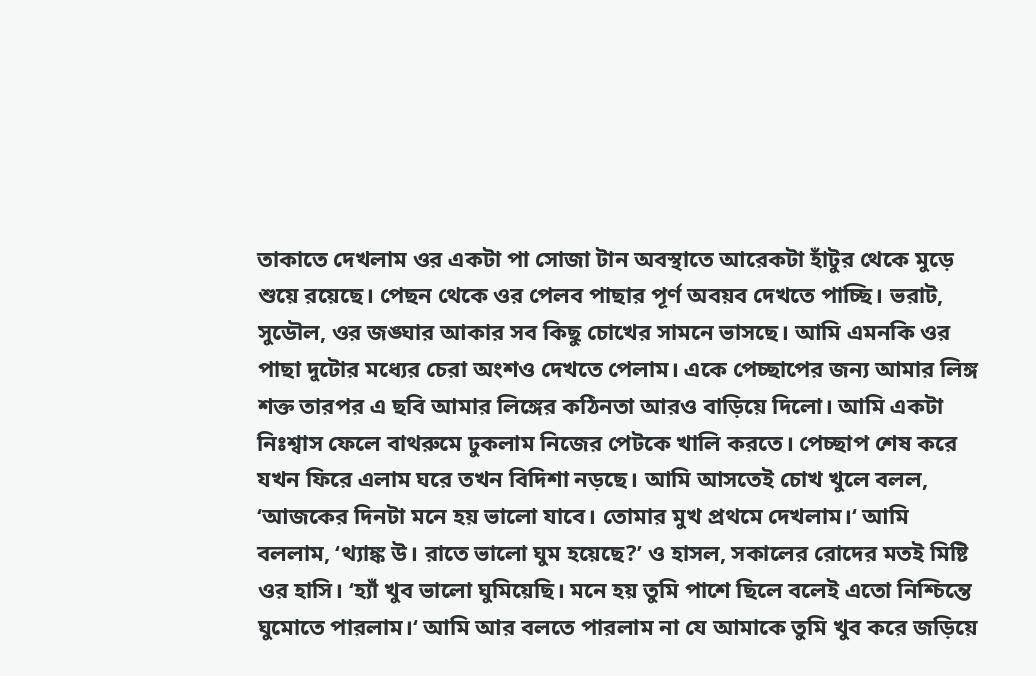তাকাতে দেখলাম ওর একটা পা সোজা টান অবস্থাতে আরেকটা হাঁটুর থেকে মুড়ে শুয়ে রয়েছে। পেছন থেকে ওর পেলব পাছার পূর্ণ অবয়ব দেখতে পাচ্ছি। ভরাট, সুডৌল, ওর জঙ্ঘার আকার সব কিছু চোখের সামনে ভাসছে। আমি এমনকি ওর পাছা দুটোর মধ্যের চেরা অংশও দেখতে পেলাম। একে পেচ্ছাপের জন্য আমার লিঙ্গ শক্ত তারপর এ ছবি আমার লিঙ্গের কঠিনতা আরও বাড়িয়ে দিলো। আমি একটা নিঃশ্বাস ফেলে বাথরুমে ঢুকলাম নিজের পেটকে খালি করতে। পেচ্ছাপ শেষ করে যখন ফিরে এলাম ঘরে তখন বিদিশা নড়ছে। আমি আসতেই চোখ খুলে বলল, ‘আজকের দিনটা মনে হয় ভালো যাবে। তোমার মুখ প্রথমে দেখলাম।‘ আমি বললাম, ‘থ্যাঙ্ক উ। রাতে ভালো ঘুম হয়েছে?’ ও হাসল, সকালের রোদের মতই মিষ্টি ওর হাসি। ‘হ্যাঁ খুব ভালো ঘুমিয়েছি। মনে হয় তুমি পাশে ছিলে বলেই এতো নিশ্চিন্তে ঘুমোতে পারলাম।‘ আমি আর বলতে পারলাম না যে আমাকে তুমি খুব করে জড়িয়ে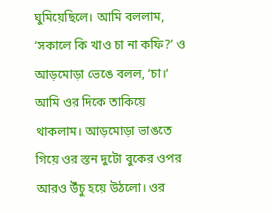ঘুমিয়েছিলে। আমি বললাম, ‘সকালে কি খাও চা না কফি?’ ও আড়মোড়া ভেঙে বলল, ‘চা।‘ আমি ওর দিকে তাকিয়ে থাকলাম। আড়মোড়া ভাঙতে গিয়ে ওর স্তন দুটো বুকের ওপর আরও উঁচু হয়ে উঠলো। ওর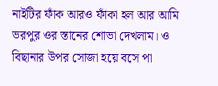নাইটির ফাঁক আরও ফাঁকা হল আর আমি ভরপুর ওর স্তানের শোভা দেখলাম। ও বিছানার উপর সোজা হয়ে বসে পা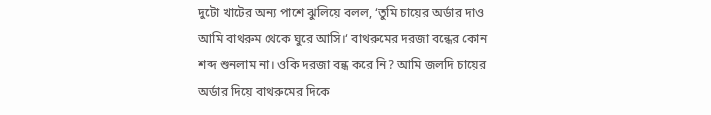দুটো খাটের অন্য পাশে ঝুলিয়ে বলল, ‘তুমি চায়ের অর্ডার দাও আমি বাথরুম থেকে ঘুরে আসি।‘ বাথরুমের দরজা বন্ধের কোন শব্দ শুনলাম না। ওকি দরজা বন্ধ করে নি? আমি জলদি চায়ের অর্ডার দিয়ে বাথরুমের দিকে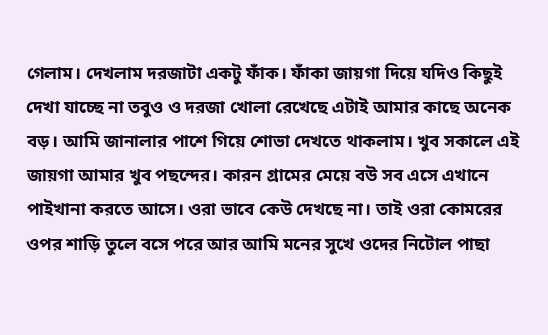গেলাম। দেখলাম দরজাটা একটু ফাঁক। ফাঁকা জায়গা দিয়ে যদিও কিছুই দেখা যাচ্ছে না তবুও ও দরজা খোলা রেখেছে এটাই আমার কাছে অনেক বড়। আমি জানালার পাশে গিয়ে শোভা দেখতে থাকলাম। খুব সকালে এই জায়গা আমার খুব পছন্দের। কারন গ্রামের মেয়ে বউ সব এসে এখানে পাইখানা করতে আসে। ওরা ভাবে কেউ দেখছে না। তাই ওরা কোমরের ওপর শাড়ি তুলে বসে পরে আর আমি মনের সুখে ওদের নিটোল পাছা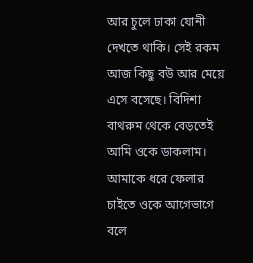আর চুলে ঢাকা যোনী দেখতে থাকি। সেই রকম আজ কিছু বউ আর মেয়ে এসে বসেছে। বিদিশা বাথরুম থেকে বেড়তেই আমি ওকে ডাকলাম। আমাকে ধরে ফেলার চাইতে ওকে আগেভাগে বলে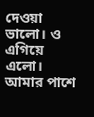দেওয়া ভালো। ও এগিয়ে এলো। আমার পাশে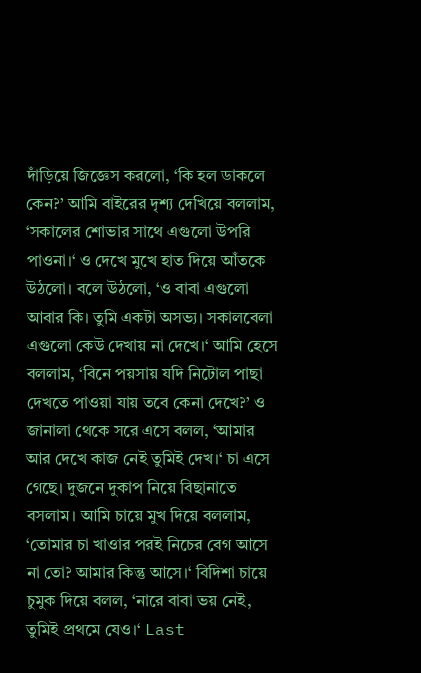দাঁড়িয়ে জিজ্ঞেস করলো, ‘কি হল ডাকলে কেন?’ আমি বাইরের দৃশ্য দেখিয়ে বললাম, ‘সকালের শোভার সাথে এগুলো উপরি পাওনা।‘ ও দেখে মুখে হাত দিয়ে আঁতকে উঠলো। বলে উঠলো, ‘ও বাবা এগুলো আবার কি। তুমি একটা অসভ্য। সকালবেলা এগুলো কেউ দেখায় না দেখে।‘ আমি হেসে বললাম, ‘বিনে পয়সায় যদি নিটোল পাছা দেখতে পাওয়া যায় তবে কেনা দেখে?’ ও জানালা থেকে সরে এসে বলল, ‘আমার আর দেখে কাজ নেই তুমিই দেখ।‘ চা এসে গেছে। দুজনে দুকাপ নিয়ে বিছানাতে বসলাম। আমি চায়ে মুখ দিয়ে বললাম, ‘তোমার চা খাওার পরই নিচের বেগ আসে না তো? আমার কিন্তু আসে।‘ বিদিশা চায়ে চুমুক দিয়ে বলল, ‘নারে বাবা ভয় নেই, তুমিই প্রথমে যেও।‘ Last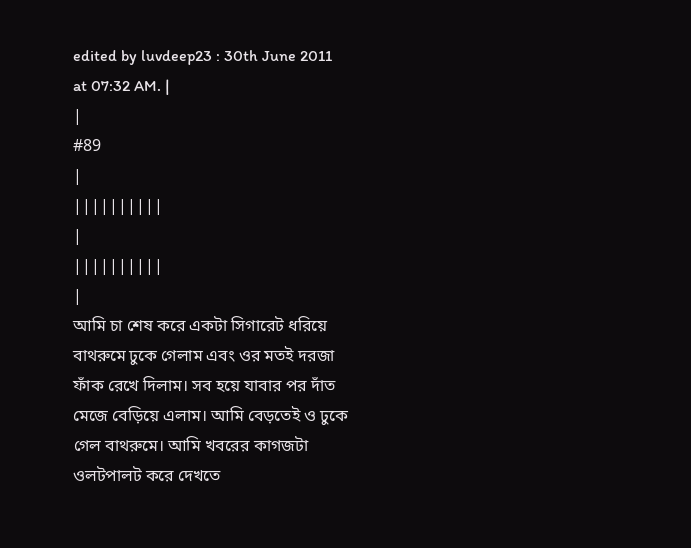edited by luvdeep23 : 30th June 2011 at 07:32 AM. |
|
#89
|
||||||||||
|
||||||||||
|
আমি চা শেষ করে একটা সিগারেট ধরিয়ে বাথরুমে ঢুকে গেলাম এবং ওর মতই দরজা ফাঁক রেখে দিলাম। সব হয়ে যাবার পর দাঁত মেজে বেড়িয়ে এলাম। আমি বেড়তেই ও ঢুকে গেল বাথরুমে। আমি খবরের কাগজটা ওলটপালট করে দেখতে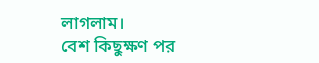লাগলাম।
বেশ কিছুক্ষণ পর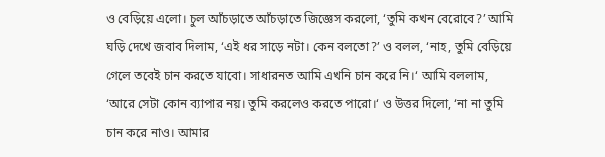ও বেড়িয়ে এলো। চুল আঁচড়াতে আঁচড়াতে জিজ্ঞেস করলো, ‘তুমি কখন বেরোবে?’ আমি ঘড়ি দেখে জবাব দিলাম, ‘এই ধর সাড়ে নটা। কেন বলতো?’ ও বলল, ‘নাহ, তুমি বেড়িয়ে গেলে তবেই চান করতে যাবো। সাধারনত আমি এখনি চান করে নি।‘ আমি বললাম, ‘আরে সেটা কোন ব্যাপার নয়। তুমি করলেও করতে পারো।‘ ও উত্তর দিলো, ‘না না তুমি চান করে নাও। আমার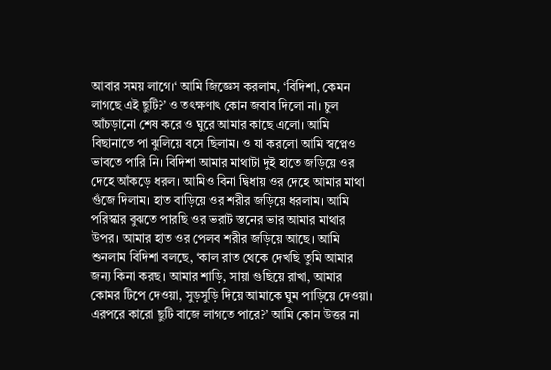আবার সময় লাগে।‘ আমি জিজ্ঞেস করলাম, ‘বিদিশা, কেমন লাগছে এই ছুটি?’ ও তৎক্ষণাৎ কোন জবাব দিলো না। চুল আঁচড়ানো শেষ করে ও ঘুরে আমার কাছে এলো। আমি বিছানাতে পা ঝুলিয়ে বসে ছিলাম। ও যা করলো আমি স্বপ্নেও ভাবতে পারি নি। বিদিশা আমার মাথাটা দুই হাতে জড়িয়ে ওর দেহে আঁকড়ে ধরল। আমিও বিনা দ্বিধায় ওর দেহে আমার মাথা গুঁজে দিলাম। হাত বাড়িয়ে ওর শরীর জড়িয়ে ধরলাম। আমি পরিস্কার বুঝতে পারছি ওর ভরাট স্তনের ভার আমার মাথার উপর। আমার হাত ওর পেলব শরীর জড়িয়ে আছে। আমি শুনলাম বিদিশা বলছে, ‘কাল রাত থেকে দেখছি তুমি আমার জন্য কিনা করছ। আমার শাড়ি, সায়া গুছিয়ে রাখা, আমার কোমর টিপে দেওয়া, সুড়সুড়ি দিয়ে আমাকে ঘুম পাড়িয়ে দেওয়া। এরপরে কারো ছুটি বাজে লাগতে পারে?’ আমি কোন উত্তর না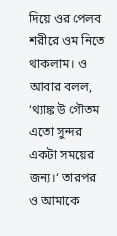দিয়ে ওর পেলব শরীরে ওম নিতে থাকলাম। ও আবার বলল, ‘থ্যাঙ্ক উ গৌতম এতো সুন্দর একটা সময়ের জন্য।‘ তারপর ও আমাকে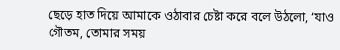ছেড়ে হাত দিয়ে আমাকে ওঠাবার চেষ্টা করে বলে উঠলো, ‘যাও গৌতম, তোমার সময়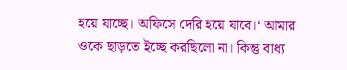হয়ে যাচ্ছে। অফিসে দেরি হয়ে যাবে।‘ আমার ওকে ছাড়তে ইচ্ছে করছিলো না। কিন্তু বাধ্য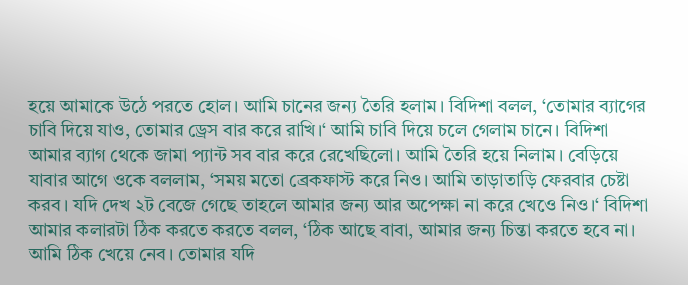হয়ে আমাকে উঠে পরতে হোল। আমি চানের জন্য তৈরি হলাম। বিদিশা বলল, ‘তোমার ব্যাগের চাবি দিয়ে যাও, তোমার ড্রেস বার করে রাখি।‘ আমি চাবি দিয়ে চলে গেলাম চানে। বিদিশা আমার ব্যাগ থেকে জামা প্যান্ট সব বার করে রেখেছিলো। আমি তৈরি হয়ে নিলাম। বেড়িয়ে যাবার আগে ওকে বললাম, ‘সময় মতো ব্রেকফাস্ট করে নিও। আমি তাড়াতাড়ি ফেরবার চেষ্টা করব। যদি দেখ ২ট বেজে গেছে তাহলে আমার জন্য আর অপেক্ষা না করে খেওে নিও।‘ বিদিশা আমার কলারটা ঠিক করতে করতে বলল, ‘ঠিক আছে বাবা, আমার জন্য চিন্তা করতে হবে না। আমি ঠিক খেয়ে নেব। তোমার যদি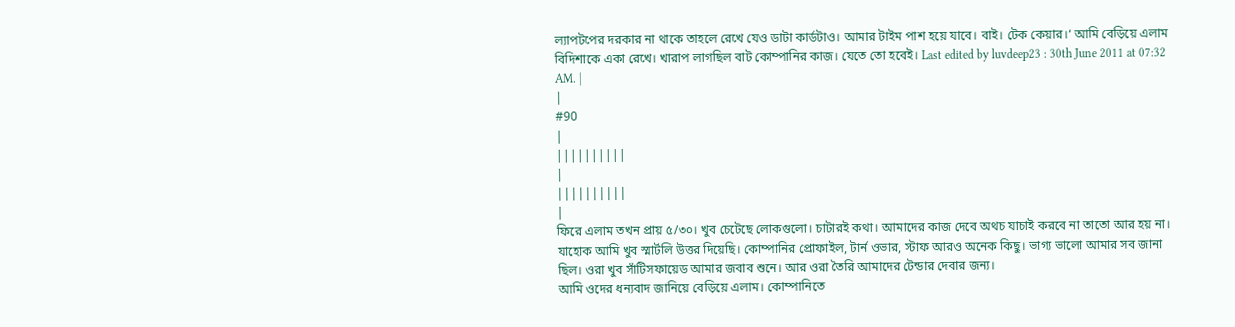ল্যাপটপের দরকার না থাকে তাহলে রেখে যেও ডাটা কার্ডটাও। আমার টাইম পাশ হয়ে যাবে। বাই। টেক কেয়ার।‘ আমি বেড়িয়ে এলাম বিদিশাকে একা রেখে। খারাপ লাগছিল বাট কোম্পানির কাজ। যেতে তো হবেই। Last edited by luvdeep23 : 30th June 2011 at 07:32 AM. |
|
#90
|
||||||||||
|
||||||||||
|
ফিরে এলাম তখন প্রায় ৫/৩০। খুব চেটেছে লোকগুলো। চাটারই কথা। আমাদের কাজ দেবে অথচ যাচাই করবে না তাতো আর হয় না। যাহোক আমি খুব স্মার্টলি উত্তর দিয়েছি। কোম্পানির প্রোফাইল, টার্ন ওভার, স্টাফ আরও অনেক কিছু। ভাগ্য ভালো আমার সব জানা ছিল। ওরা খুব সাঁটিসফায়েড আমার জবাব শুনে। আর ওরা তৈরি আমাদের টেন্ডার দেবার জন্য।
আমি ওদের ধন্যবাদ জানিয়ে বেড়িয়ে এলাম। কোম্পানিতে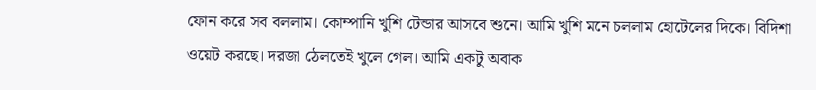ফোন করে সব বললাম। কোম্পানি খুশি টেন্ডার আসবে শুনে। আমি খুশি মনে চললাম হোটেলের দিকে। বিদিশা ওয়েট করছে। দরজা ঠেলতেই খুলে গেল। আমি একটু অবাক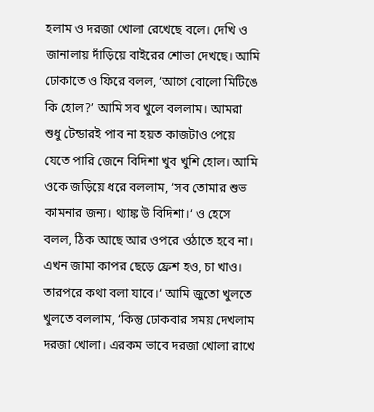হলাম ও দরজা খোলা রেখেছে বলে। দেখি ও জানালায় দাঁড়িয়ে বাইরের শোভা দেখছে। আমি ঢোকাতে ও ফিরে বলল, ‘আগে বোলো মিটিঙে কি হোল?’ আমি সব খুলে বললাম। আমরা শুধু টেন্ডারই পাব না হয়ত কাজটাও পেয়ে যেতে পারি জেনে বিদিশা খুব খুশি হোল। আমি ওকে জড়িয়ে ধরে বললাম, ‘সব তোমার শুভ কামনার জন্য। থ্যাঙ্ক উ বিদিশা।‘ ও হেসে বলল, ঠিক আছে আর ওপরে ওঠাতে হবে না। এখন জামা কাপর ছেড়ে ফ্রেশ হও, চা খাও। তারপরে কথা বলা যাবে।‘ আমি জুতো খুলতে খুলতে বললাম, ‘কিন্তু ঢোকবার সময় দেখলাম দরজা খোলা। এরকম ভাবে দরজা খোলা রাখে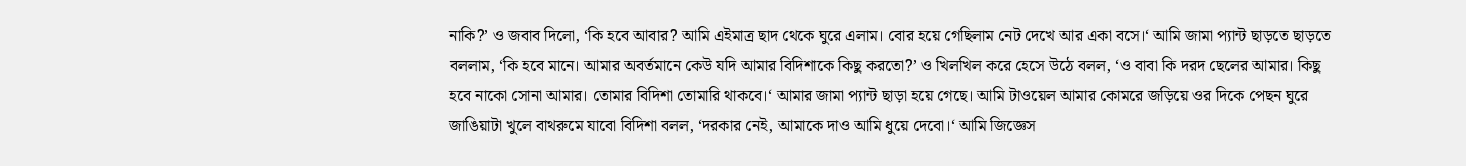নাকি?’ ও জবাব দিলো, ‘কি হবে আবার? আমি এইমাত্র ছাদ থেকে ঘুরে এলাম। বোর হয়ে গেছিলাম নেট দেখে আর একা বসে।‘ আমি জামা প্যান্ট ছাড়তে ছাড়তে বললাম, ‘কি হবে মানে। আমার অবর্তমানে কেউ যদি আমার বিদিশাকে কিছু করতো?’ ও খিলখিল করে হেসে উঠে বলল, ‘ও বাবা কি দরদ ছেলের আমার। কিছু হবে নাকো সোনা আমার। তোমার বিদিশা তোমারি থাকবে।‘ আমার জামা প্যান্ট ছাড়া হয়ে গেছে। আমি টাওয়েল আমার কোমরে জড়িয়ে ওর দিকে পেছন ঘুরে জাঙিয়াটা খুলে বাথরুমে যাবো বিদিশা বলল, ‘দরকার নেই, আমাকে দাও আমি ধুয়ে দেবো।‘ আমি জিজ্ঞেস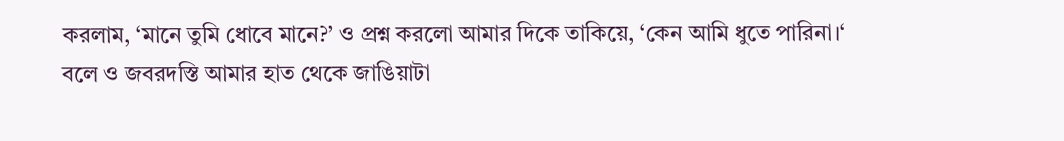করলাম, ‘মানে তুমি ধোবে মানে?’ ও প্রশ্ন করলো আমার দিকে তাকিয়ে, ‘কেন আমি ধুতে পারিনা।‘ বলে ও জবরদস্তি আমার হাত থেকে জাঙিয়াটা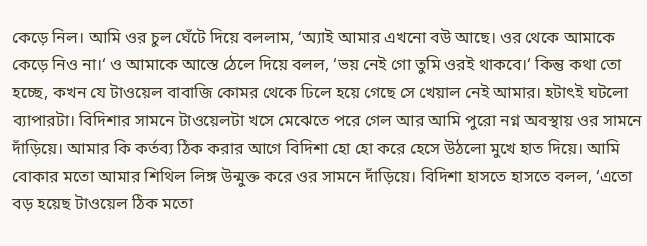কেড়ে নিল। আমি ওর চুল ঘেঁটে দিয়ে বললাম, ‘অ্যাই আমার এখনো বউ আছে। ওর থেকে আমাকে কেড়ে নিও না।‘ ও আমাকে আস্তে ঠেলে দিয়ে বলল, ‘ভয় নেই গো তুমি ওরই থাকবে।‘ কিন্তু কথা তো হচ্ছে, কখন যে টাওয়েল বাবাজি কোমর থেকে ঢিলে হয়ে গেছে সে খেয়াল নেই আমার। হটাৎই ঘটলো ব্যাপারটা। বিদিশার সামনে টাওয়েলটা খসে মেঝেতে পরে গেল আর আমি পুরো নগ্ন অবস্থায় ওর সামনে দাঁড়িয়ে। আমার কি কর্তব্য ঠিক করার আগে বিদিশা হো হো করে হেসে উঠলো মুখে হাত দিয়ে। আমি বোকার মতো আমার শিথিল লিঙ্গ উন্মুক্ত করে ওর সামনে দাঁড়িয়ে। বিদিশা হাসতে হাসতে বলল, ‘এতো বড় হয়েছ টাওয়েল ঠিক মতো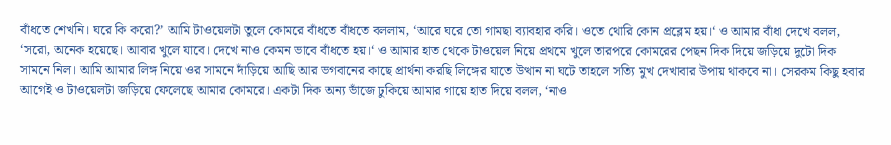বাঁধতে শেখনি। ঘরে কি করো?’ আমি টাওয়েলটা তুলে কোমরে বাঁধতে বাঁধতে বললাম, ‘আরে ঘরে তো গামছা ব্যাবহার করি। ওতে থোরি কোন প্রব্লেম হয়।‘ ও আমার বাঁধা দেখে বলল, ‘সরো, অনেক হয়েছে। আবার খুলে যাবে। দেখে নাও কেমন ভাবে বাঁধতে হয়।‘ ও আমার হাত থেকে টাওয়েল নিয়ে প্রথমে খুলে তারপরে কোমরের পেছন দিক দিয়ে জড়িয়ে দুটো দিক সামনে নিল। আমি আমার লিঙ্গ নিয়ে ওর সামনে দাঁড়িয়ে আছি আর ভগবানের কাছে প্রার্থনা করছি লিঙ্গের যাতে উত্থান না ঘটে তাহলে সত্যি মুখ দেখাবার উপায় থাকবে না। সেরকম কিছু হবার আগেই ও টাওয়েলটা জড়িয়ে ফেলেছে আমার কোমরে। একটা দিক অন্য ভাঁজে ঢুকিয়ে আমার গায়ে হাত দিয়ে বলল, ‘নাও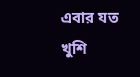এবার যত খুশি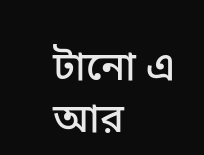টানো এ আর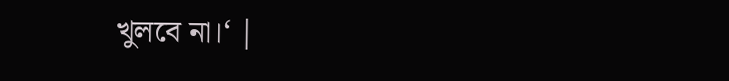খুলবে না।‘ |